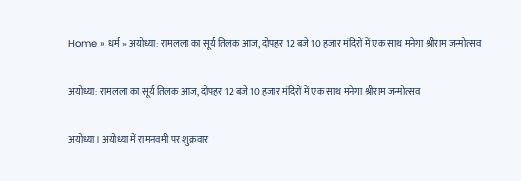Home » धर्म » अयोध्या: रामलला का सूर्य तिलक आज, दोपहर 12 बजे 10 हजार मंदिरों में एक साथ मनेगा श्रीराम जन्मोत्सव

अयोध्या: रामलला का सूर्य तिलक आज, दोपहर 12 बजे 10 हजार मंदिरों में एक साथ मनेगा श्रीराम जन्मोत्सव

अयोध्या। अयोध्या में रामनवमी पर शुक्रवार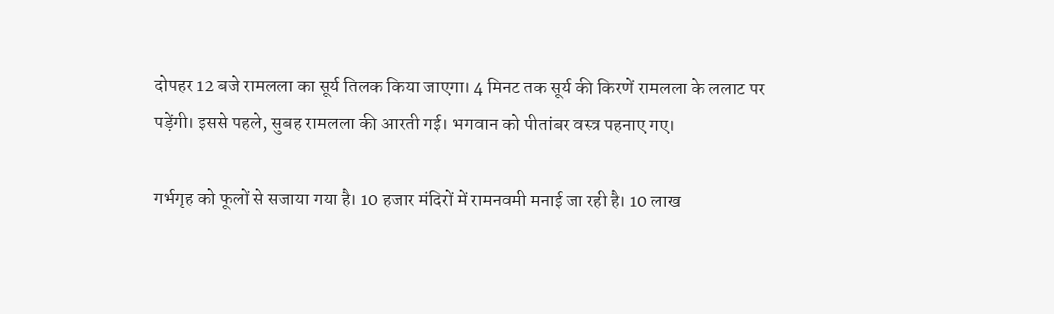दोपहर 12 बजे रामलला का सूर्य तिलक किया जाएगा। 4 मिनट तक सूर्य की किरणें रामलला के ललाट पर पड़ेंगी। इससे पहले, सुबह रामलला की आरती गई। भगवान को पीतांबर वस्त्र पहनाए गए।

गर्भगृह को फूलों से सजाया गया है। 10 हजार मंदिरों में रामनवमी मनाई जा रही है। 10 लाख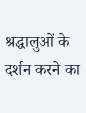श्रद्धालुओं के दर्शन करने का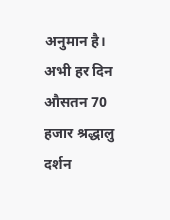अनुमान है। अभी हर दिन औसतन 70 हजार श्रद्धालु दर्शन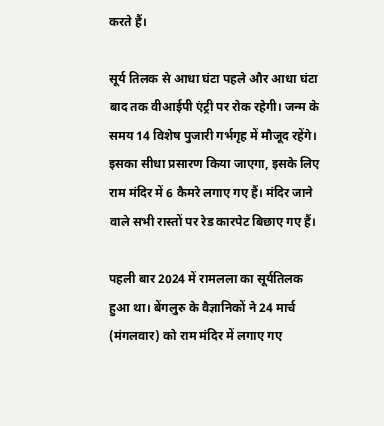करते हैं।

सूर्य तिलक से आधा घंटा पहले और आधा घंटा बाद तक वीआईपी एंट्री पर रोक रहेगी। जन्म के समय 14 विशेष पुजारी गर्भगृह में मौजूद रहेंगे। इसका सीधा प्रसारण किया जाएगा, इसके लिए राम मंदिर में 6 कैमरे लगाए गए हैं। मंदिर जाने वाले सभी रास्तों पर रेड कारपेट बिछाए गए हैं।

पहली बार 2024 में रामलला का सूर्यतिलक हुआ था। बेंगलुरु के वैज्ञानिकों ने 24 मार्च (मंगलवार) को राम मंदिर में लगाए गए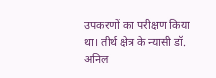उपकरणों का परीक्षण किया था। तीर्थ क्षेत्र के न्यासी डॉ. अनिल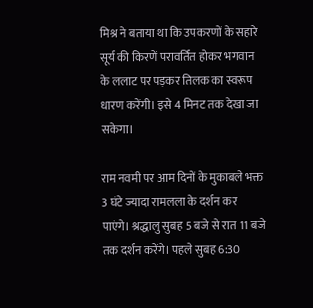मिश्र ने बताया था कि उपकरणों के सहारे सूर्य की किरणें परावर्तित होकर भगवान के ललाट पर पड़कर तिलक का स्वरूप धारण करेंगी। इसे 4 मिनट तक देखा जा सकेगा।

राम नवमी पर आम दिनों के मुकाबले भक्त 3 घंटे ज्यादा रामलला के दर्शन कर पाएंगे। श्रद्धालु सुबह 5 बजे से रात 11 बजे तक दर्शन करेंगे। पहले सुबह 6:30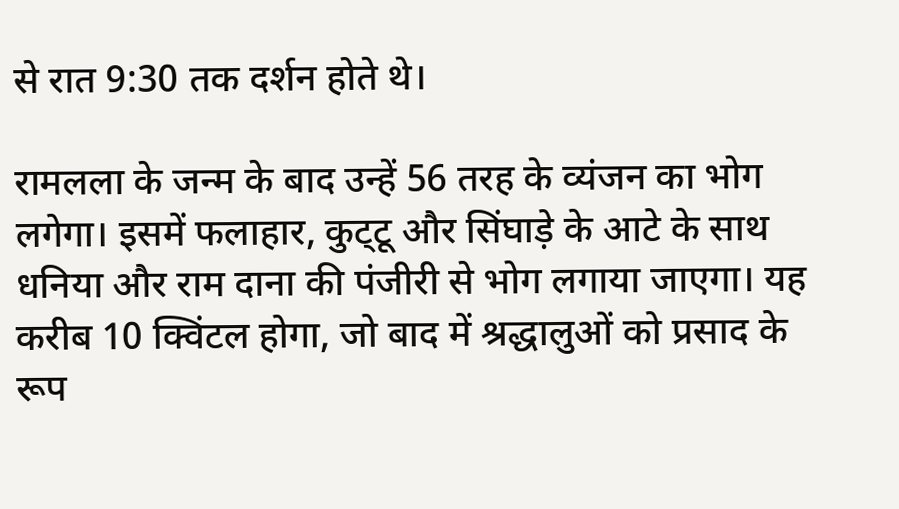से रात 9:30 तक दर्शन होते थे।

रामलला के जन्म के बाद उन्हें 56 तरह के व्यंजन का भोग लगेगा। इसमें फलाहार, कुट्‌टू और सिंघाड़े के आटे के साथ धनिया और राम दाना की पंजीरी से भोग लगाया जाएगा। यह करीब 10 क्विंटल होगा, जो बाद में श्रद्धालुओं को प्रसाद के रूप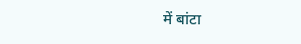में बांटा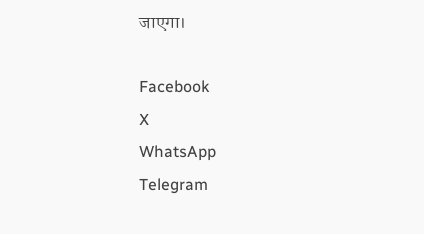जाएगा।

Facebook
X
WhatsApp
Telegram